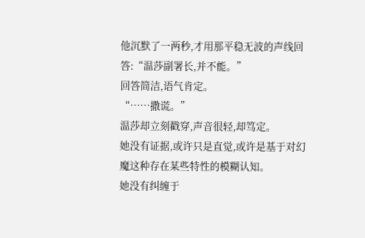他沉默了一两秒,才用那平稳无波的声线回答:“温莎副署长,并不能。”
回答简洁,语气肯定。
“……撒谎。”
温莎却立刻戳穿,声音很轻,却笃定。
她没有证据,或许只是直觉,或许是基于对幻魔这种存在某些特性的模糊认知。
她没有纠缠于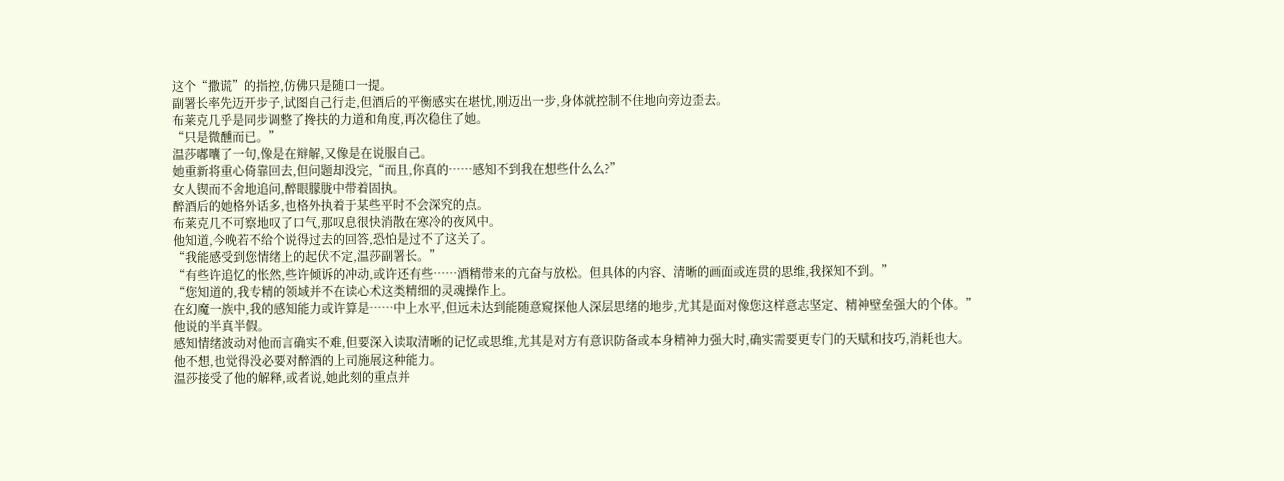这个“撒谎”的指控,仿佛只是随口一提。
副署长率先迈开步子,试图自己行走,但酒后的平衡感实在堪忧,刚迈出一步,身体就控制不住地向旁边歪去。
布莱克几乎是同步调整了搀扶的力道和角度,再次稳住了她。
“只是微醺而已。”
温莎嘟囔了一句,像是在辩解,又像是在说服自己。
她重新将重心倚靠回去,但问题却没完,“而且,你真的……感知不到我在想些什么么?”
女人锲而不舍地追问,醉眼朦胧中带着固执。
醉酒后的她格外话多,也格外执着于某些平时不会深究的点。
布莱克几不可察地叹了口气,那叹息很快消散在寒冷的夜风中。
他知道,今晚若不给个说得过去的回答,恐怕是过不了这关了。
“我能感受到您情绪上的起伏不定,温莎副署长。”
“有些许追忆的怅然,些许倾诉的冲动,或许还有些……酒精带来的亢奋与放松。但具体的内容、清晰的画面或连贯的思维,我探知不到。”
“您知道的,我专精的领域并不在读心术这类精细的灵魂操作上。
在幻魔一族中,我的感知能力或许算是……中上水平,但远未达到能随意窥探他人深层思绪的地步,尤其是面对像您这样意志坚定、精神壁垒强大的个体。”
他说的半真半假。
感知情绪波动对他而言确实不难,但要深入读取清晰的记忆或思维,尤其是对方有意识防备或本身精神力强大时,确实需要更专门的天赋和技巧,消耗也大。
他不想,也觉得没必要对醉酒的上司施展这种能力。
温莎接受了他的解释,或者说,她此刻的重点并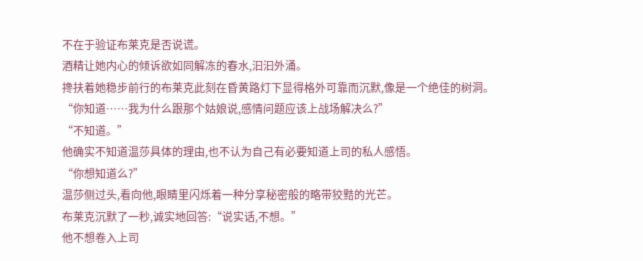不在于验证布莱克是否说谎。
酒精让她内心的倾诉欲如同解冻的春水,汩汩外涌。
搀扶着她稳步前行的布莱克此刻在昏黄路灯下显得格外可靠而沉默,像是一个绝佳的树洞。
“你知道……我为什么跟那个姑娘说,感情问题应该上战场解决么?”
“不知道。”
他确实不知道温莎具体的理由,也不认为自己有必要知道上司的私人感悟。
“你想知道么?”
温莎侧过头,看向他,眼睛里闪烁着一种分享秘密般的略带狡黠的光芒。
布莱克沉默了一秒,诚实地回答:“说实话,不想。”
他不想卷入上司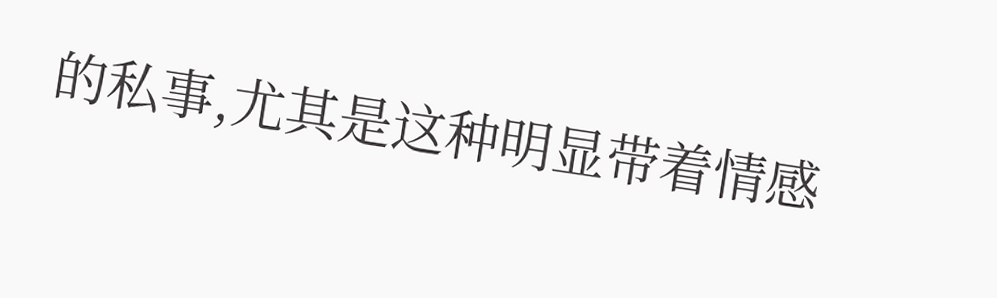的私事,尤其是这种明显带着情感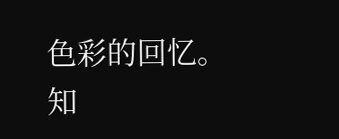色彩的回忆。
知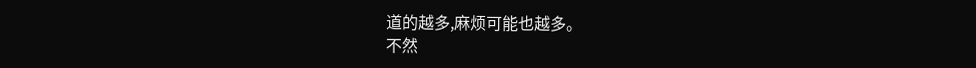道的越多,麻烦可能也越多。
不然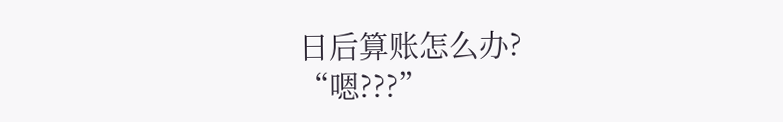日后算账怎么办?
“嗯???”